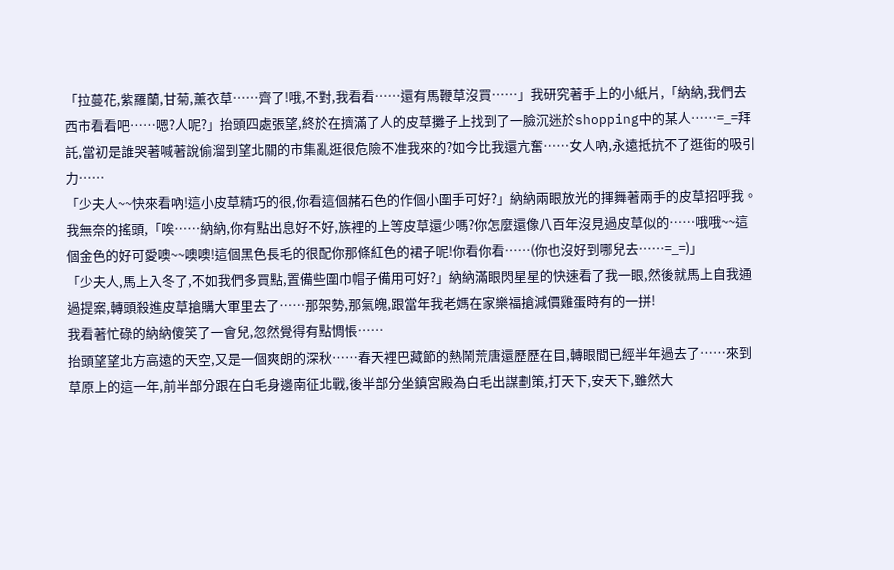「拉蔓花,紫羅蘭,甘菊,薰衣草……齊了!哦,不對,我看看……還有馬鞭草沒買……」我研究著手上的小紙片,「納納,我們去西市看看吧……嗯?人呢?」抬頭四處張望,終於在擠滿了人的皮草攤子上找到了一臉沉迷於shopping中的某人……=_=拜託,當初是誰哭著喊著說偷溜到望北關的市集亂逛很危險不准我來的?如今比我還亢奮……女人吶,永遠抵抗不了逛街的吸引力……
「少夫人~~快來看吶!這小皮草精巧的很,你看這個赭石色的作個小圍手可好?」納納兩眼放光的揮舞著兩手的皮草招呼我。
我無奈的搖頭,「唉……納納,你有點出息好不好,族裡的上等皮草還少嗎?你怎麼還像八百年沒見過皮草似的……哦哦~~這個金色的好可愛噢~~噢噢!這個黑色長毛的很配你那條紅色的裙子呢!你看你看……(你也沒好到哪兒去……=_=)」
「少夫人,馬上入冬了,不如我們多買點,置備些圍巾帽子備用可好?」納納滿眼閃星星的快速看了我一眼,然後就馬上自我通過提案,轉頭殺進皮草搶購大軍里去了……那架勢,那氣魄,跟當年我老媽在家樂福搶減價雞蛋時有的一拼!
我看著忙碌的納納傻笑了一會兒,忽然覺得有點惆悵……
抬頭望望北方高遠的天空,又是一個爽朗的深秋……春天裡巴藏節的熱鬧荒唐還歷歷在目,轉眼間已經半年過去了……來到草原上的這一年,前半部分跟在白毛身邊南征北戰,後半部分坐鎮宮殿為白毛出謀劃策,打天下,安天下,雖然大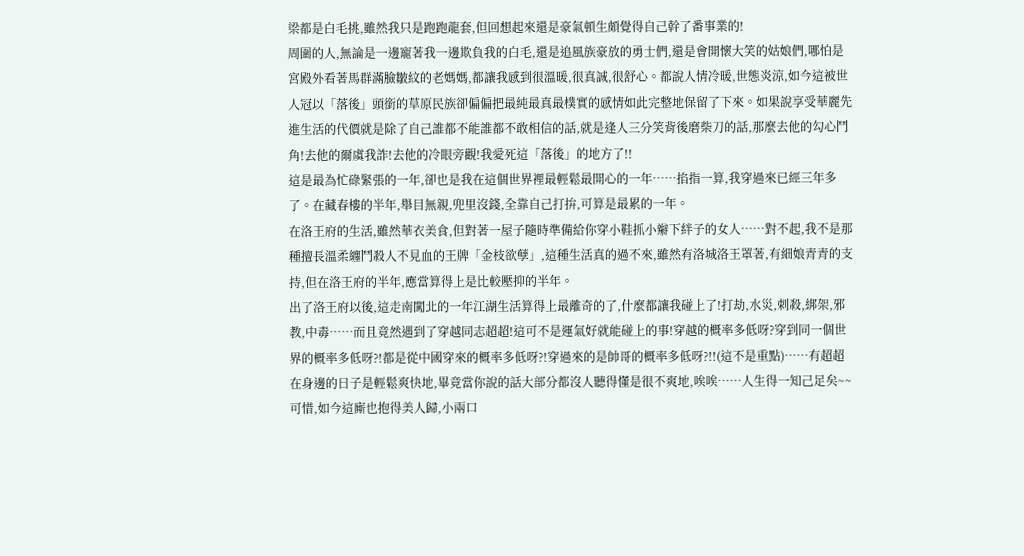梁都是白毛挑,雖然我只是跑跑龍套,但回想起來還是豪氣頓生頗覺得自己幹了番事業的!
周圍的人,無論是一邊寵著我一邊欺負我的白毛,還是追風族豪放的勇士們,還是會開懷大笑的姑娘們,哪怕是宮殿外看著馬群滿臉皺紋的老媽媽,都讓我感到很溫暖,很真誠,很舒心。都說人情冷暖,世態炎涼,如今這被世人冠以「落後」頭銜的草原民族卻偏偏把最純最真最樸實的感情如此完整地保留了下來。如果說享受華麗先進生活的代價就是除了自己誰都不能誰都不敢相信的話,就是逢人三分笑背後磨柴刀的話,那麼去他的勾心鬥角!去他的爾虞我詐!去他的冷眼旁觀!我愛死這「落後」的地方了!!
這是最為忙碌緊張的一年,卻也是我在這個世界裡最輕鬆最開心的一年……掐指一算,我穿過來已經三年多了。在藏春樓的半年,舉目無親,兜里沒錢,全靠自己打拚,可算是最累的一年。
在洛王府的生活,雖然華衣美食,但對著一屋子隨時準備給你穿小鞋抓小辮下絆子的女人……對不起,我不是那種擅長溫柔纏鬥殺人不見血的王牌「金枝欲孽」,這種生活真的過不來,雖然有洛城洛王罩著,有細娘青青的支持,但在洛王府的半年,應當算得上是比較壓抑的半年。
出了洛王府以後,這走南闖北的一年江湖生活算得上最離奇的了,什麼都讓我碰上了!打劫,水災,刺殺,綁架,邪教,中毒……而且竟然遇到了穿越同志超超!這可不是運氣好就能碰上的事!穿越的概率多低呀?穿到同一個世界的概率多低呀?!都是從中國穿來的概率多低呀?!穿過來的是帥哥的概率多低呀?!!(這不是重點)……有超超在身邊的日子是輕鬆爽快地,畢竟當你說的話大部分都沒人聽得懂是很不爽地,唉唉……人生得一知己足矣~~可惜,如今這廝也抱得美人歸,小兩口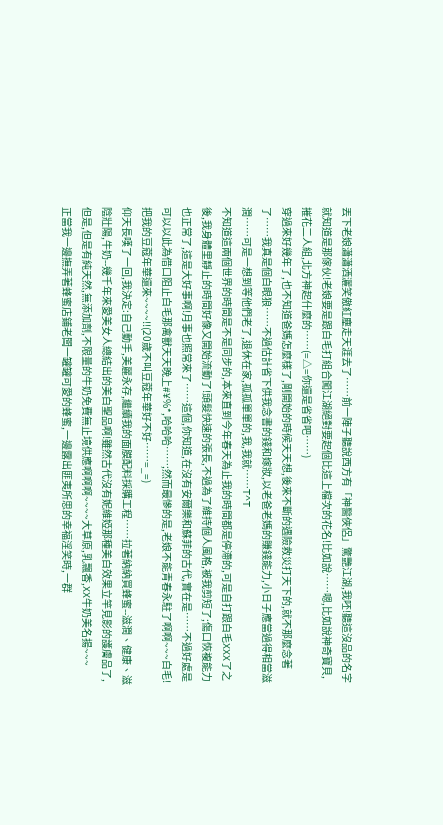丟下老娘瀟瀟洒灑笑傲紅塵走天涯去了……前一陣子聽說西方有「神醫俠侶」驚艷江湖,我呸!聽這沒品的名字就知道是那傢伙!老娘要是跟白毛打組合闖江湖絕對要起個比這上檔次的花名!比如說……嗯,比如說神奇寶貝,摧花二人組,北方神起什麼的……(=△=你還是省省吧……)
穿過來好幾年了,也不知道爸媽怎麼樣了,剛開始的時候天天想,後來不斷的遇險救災打天下的,就不那麼念著了……我真是個白眼狼……不過估計省下供我念書的錢和嫁妝,以老爸老媽的賺錢能力,小日子應當過得相當滋潤……可是一想到等他們老了,退休在家,孤孤單單的,我,我就……T^T
不知道這兩個世界的時間是不是同步的,本來直到今年春天為止我的時間都是停滯的,可是自打跟白毛XXX了之後,我身體里靜止的時間好像又開始流動了!頭髮快速的張長,不過為了維持個人風格,被我剪短了;傷口恢複能力也正常了,這是大好事啊!月事也照常來了……這個,你知道,在沒有安爾樂和蘇菲的古代,實在是……不過好處是可以以此為借口阻止白毛那禽獸天天晚上#¥%*,哈哈哈……;然而最慘的是,老娘不能青春永駐了啊啊~~~白毛!把我的豆蔻年華還來~~~~!!(20歲不叫豆蔻年華好不好……=_=)
仰天長嘆了一回,我決定:自己動手,美麗永存,繼續我的面膜配料採購工程……拉著納納買蜂蜜--滋潤、健康、滋陰壯陽,牛奶--幾千年來愛美女人總結出的美白聖品啊!雖然古代沒有妮維婭那種美白效果立竿見影的護膚品了,但是,但是有純天然,無添加劑,不限量的牛奶免費無止境供應啊啊啊~~~~大草原,乳飄香,XX牛奶美名揚~~~
正當我一邊撫弄著蜂蜜店鋪老闆一罐罐可愛的蜂蜜,一邊露出匪夷所思的幸福淫笑時,一群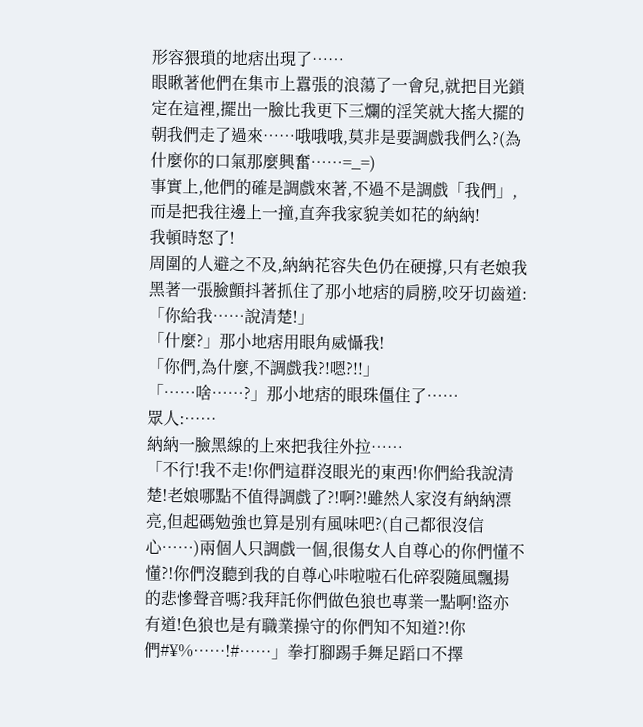形容猥瑣的地痞出現了……
眼瞅著他們在集市上囂張的浪蕩了一會兒,就把目光鎖定在這裡,擺出一臉比我更下三爛的淫笑就大搖大擺的朝我們走了過來……哦哦哦,莫非是要調戲我們么?(為什麼你的口氣那麼興奮……=_=)
事實上,他們的確是調戲來著,不過不是調戲「我們」,而是把我往邊上一撞,直奔我家貌美如花的納納!
我頓時怒了!
周圍的人避之不及,納納花容失色仍在硬撐,只有老娘我黑著一張臉顫抖著抓住了那小地痞的肩膀,咬牙切齒道:
「你給我……說清楚!」
「什麼?」那小地痞用眼角威懾我!
「你們,為什麼,不調戲我?!嗯?!!」
「……啥……?」那小地痞的眼珠僵住了……
眾人:……
納納一臉黑線的上來把我往外拉……
「不行!我不走!你們這群沒眼光的東西!你們給我說清楚!老娘哪點不值得調戲了?!啊?!雖然人家沒有納納漂亮,但起碼勉強也算是別有風味吧?(自己都很沒信心……)兩個人只調戲一個,很傷女人自尊心的你們懂不懂?!你們沒聽到我的自尊心咔啦啦石化碎裂隨風飄揚的悲慘聲音嗎?我拜託你們做色狼也專業一點啊!盜亦有道!色狼也是有職業操守的你們知不知道?!你們#¥%……!#……」拳打腳踢手舞足蹈口不擇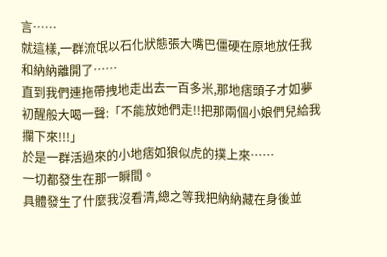言……
就這樣,一群流氓以石化狀態張大嘴巴僵硬在原地放任我和納納離開了……
直到我們連拖帶拽地走出去一百多米,那地痞頭子才如夢初醒般大喝一聲:「不能放她們走!!把那兩個小娘們兒給我攔下來!!!」
於是一群活過來的小地痞如狼似虎的撲上來……
一切都發生在那一瞬間。
具體發生了什麼我沒看清,總之等我把納納藏在身後並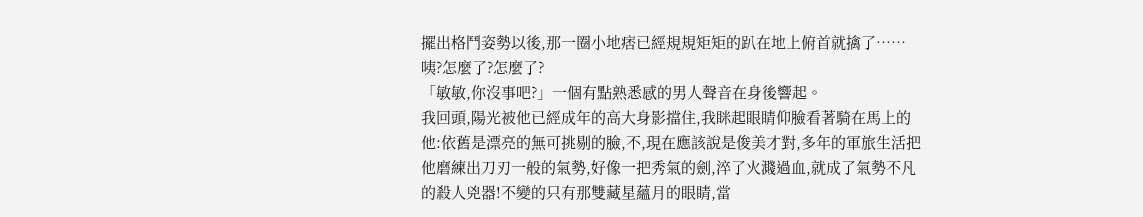擺出格鬥姿勢以後,那一圈小地痞已經規規矩矩的趴在地上俯首就擒了……咦?怎麼了?怎麼了?
「敏敏,你沒事吧?」一個有點熟悉感的男人聲音在身後響起。
我回頭,陽光被他已經成年的高大身影擋住,我眯起眼睛仰臉看著騎在馬上的他:依舊是漂亮的無可挑剔的臉,不,現在應該說是俊美才對,多年的軍旅生活把他磨練出刀刃一般的氣勢,好像一把秀氣的劍,淬了火濺過血,就成了氣勢不凡的殺人兇器!不變的只有那雙藏星蘊月的眼睛,當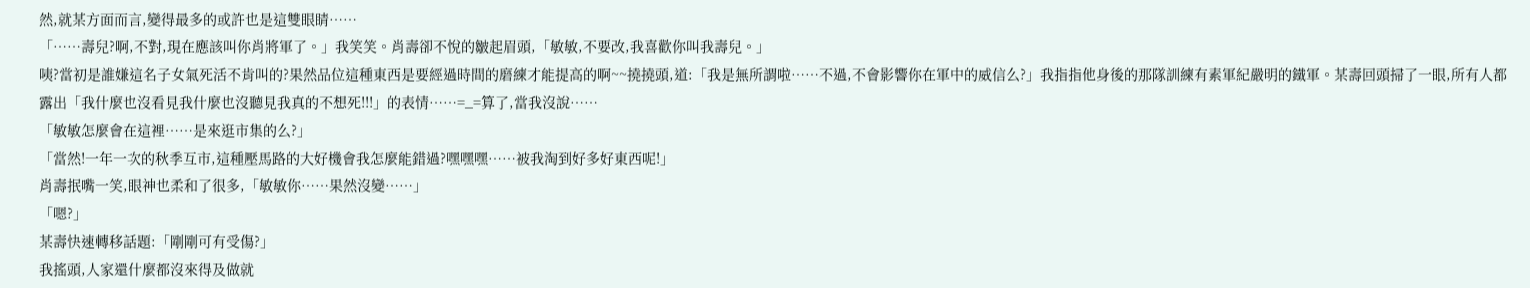然,就某方面而言,變得最多的或許也是這雙眼睛……
「……壽兒?啊,不對,現在應該叫你肖將軍了。」我笑笑。肖壽卻不悅的皺起眉頭,「敏敏,不要改,我喜歡你叫我壽兒。」
咦?當初是誰嫌這名子女氣死活不肯叫的?果然品位這種東西是要經過時間的磨練才能提高的啊~~撓撓頭,道:「我是無所謂啦……不過,不會影響你在軍中的威信么?」我指指他身後的那隊訓練有素軍紀嚴明的鐵軍。某壽回頭掃了一眼,所有人都露出「我什麼也沒看見我什麼也沒聽見我真的不想死!!!」的表情……=_=算了,當我沒說……
「敏敏怎麼會在這裡……是來逛市集的么?」
「當然!一年一次的秋季互市,這種壓馬路的大好機會我怎麼能錯過?嘿嘿嘿……被我淘到好多好東西呢!」
肖壽抿嘴一笑,眼神也柔和了很多,「敏敏你……果然沒變……」
「嗯?」
某壽快速轉移話題:「剛剛可有受傷?」
我搖頭,人家還什麼都沒來得及做就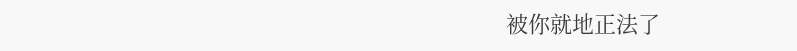被你就地正法了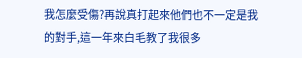我怎麼受傷?再說真打起來他們也不一定是我的對手,這一年來白毛教了我很多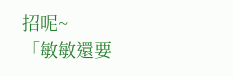招呢~
「敏敏還要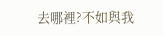去哪裡?不如與我